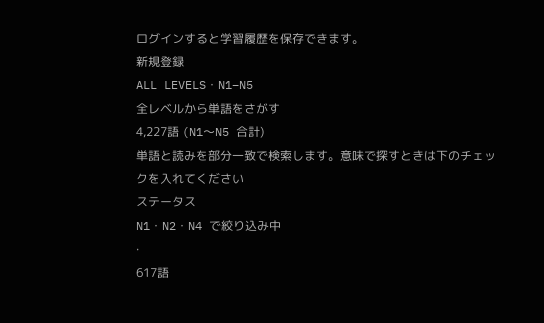ログインすると学習履歴を保存できます。
新規登録
ALL LEVELS・N1–N5
全レベルから単語をさがす
4,227語 (N1〜N5 合計)
単語と読みを部分一致で検索します。意味で探すときは下のチェックを入れてください
ステータス
N1・N2・N4 で絞り込み中
·
617語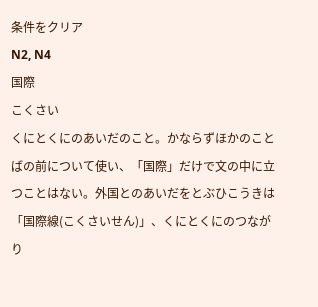条件をクリア
N2, N4
国際
こくさい
くにとくにのあいだのこと。かならずほかのことばの前について使い、「国際」だけで文の中に立つことはない。外国とのあいだをとぶひこうきは「国際線(こくさいせん)」、くにとくにのつながり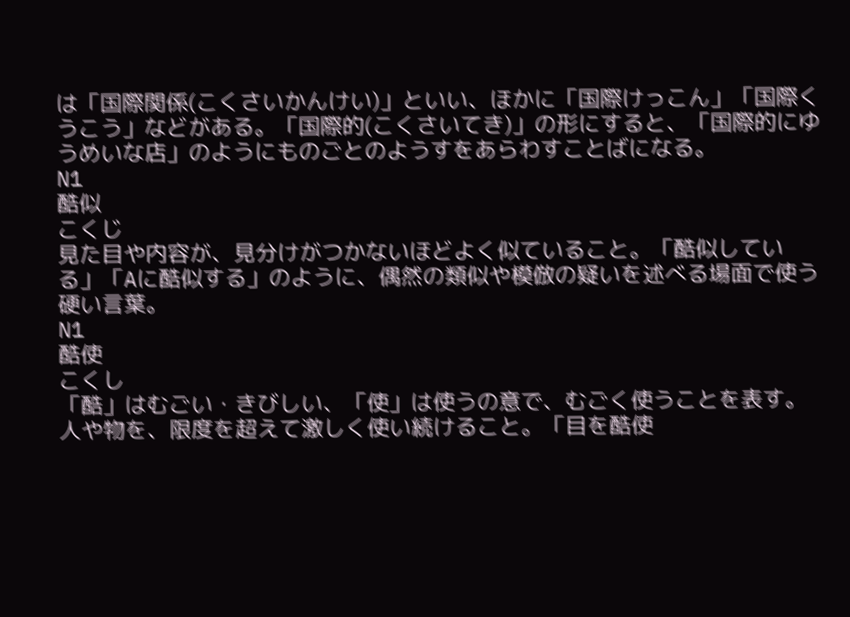は「国際関係(こくさいかんけい)」といい、ほかに「国際けっこん」「国際くうこう」などがある。「国際的(こくさいてき)」の形にすると、「国際的にゆうめいな店」のようにものごとのようすをあらわすことばになる。
N1
酷似
こくじ
見た目や内容が、見分けがつかないほどよく似ていること。「酷似している」「Aに酷似する」のように、偶然の類似や模倣の疑いを述べる場面で使う硬い言葉。
N1
酷使
こくし
「酷」はむごい・きびしい、「使」は使うの意で、むごく使うことを表す。人や物を、限度を超えて激しく使い続けること。「目を酷使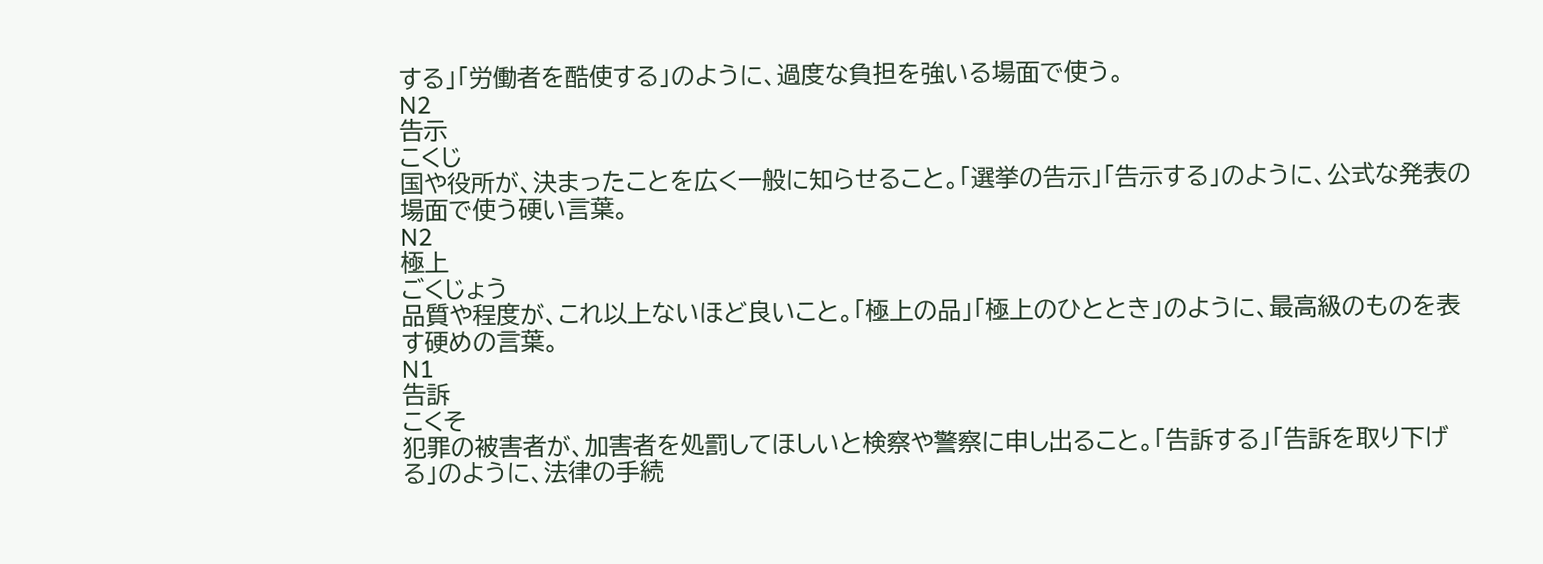する」「労働者を酷使する」のように、過度な負担を強いる場面で使う。
N2
告示
こくじ
国や役所が、決まったことを広く一般に知らせること。「選挙の告示」「告示する」のように、公式な発表の場面で使う硬い言葉。
N2
極上
ごくじょう
品質や程度が、これ以上ないほど良いこと。「極上の品」「極上のひととき」のように、最高級のものを表す硬めの言葉。
N1
告訴
こくそ
犯罪の被害者が、加害者を処罰してほしいと検察や警察に申し出ること。「告訴する」「告訴を取り下げる」のように、法律の手続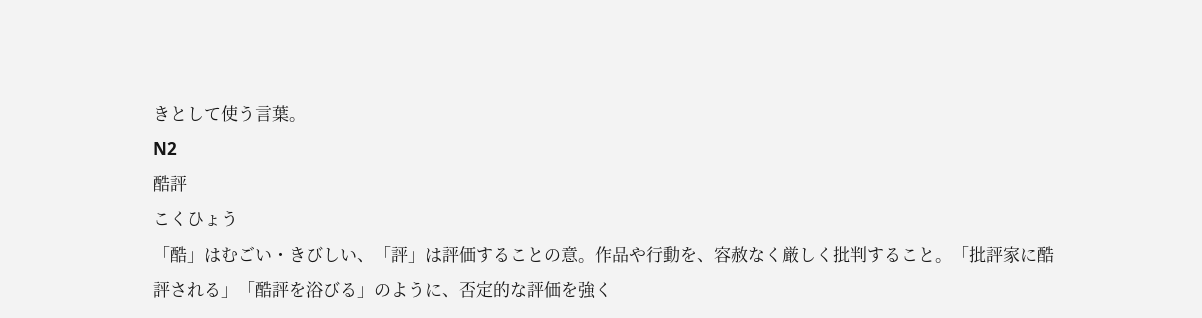きとして使う言葉。
N2
酷評
こくひょう
「酷」はむごい・きびしい、「評」は評価することの意。作品や行動を、容赦なく厳しく批判すること。「批評家に酷評される」「酷評を浴びる」のように、否定的な評価を強く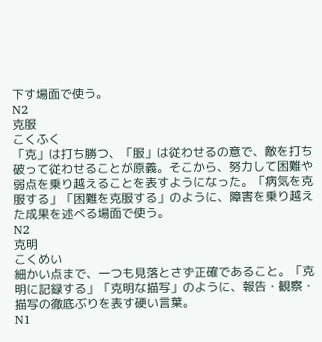下す場面で使う。
N2
克服
こくふく
「克」は打ち勝つ、「服」は従わせるの意で、敵を打ち破って従わせることが原義。そこから、努力して困難や弱点を乗り越えることを表すようになった。「病気を克服する」「困難を克服する」のように、障害を乗り越えた成果を述べる場面で使う。
N2
克明
こくめい
細かい点まで、一つも見落とさず正確であること。「克明に記録する」「克明な描写」のように、報告・観察・描写の徹底ぶりを表す硬い言葉。
N1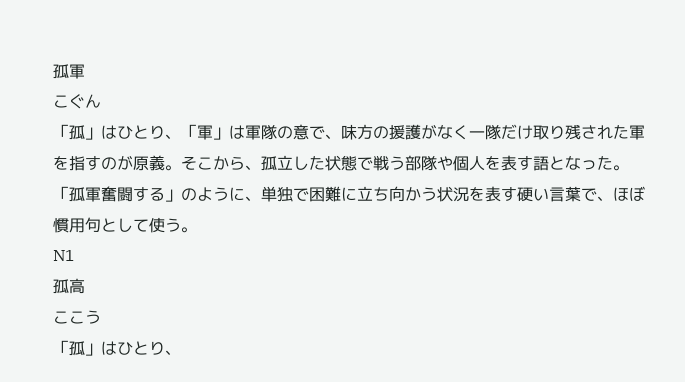孤軍
こぐん
「孤」はひとり、「軍」は軍隊の意で、味方の援護がなく一隊だけ取り残された軍を指すのが原義。そこから、孤立した状態で戦う部隊や個人を表す語となった。「孤軍奮闘する」のように、単独で困難に立ち向かう状況を表す硬い言葉で、ほぼ慣用句として使う。
N1
孤高
ここう
「孤」はひとり、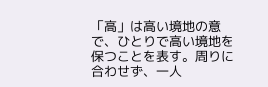「高」は高い境地の意で、ひとりで高い境地を保つことを表す。周りに合わせず、一人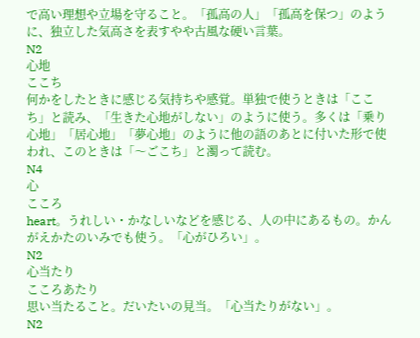で高い理想や立場を守ること。「孤高の人」「孤高を保つ」のように、独立した気高さを表すやや古風な硬い言葉。
N2
心地
ここち
何かをしたときに感じる気持ちや感覚。単独で使うときは「ここち」と読み、「生きた心地がしない」のように使う。多くは「乗り心地」「居心地」「夢心地」のように他の語のあとに付いた形で使われ、このときは「〜ごこち」と濁って読む。
N4
心
こころ
heart。うれしい・かなしいなどを感じる、人の中にあるもの。かんがえかたのいみでも使う。「心がひろい」。
N2
心当たり
こころあたり
思い当たること。だいたいの見当。「心当たりがない」。
N2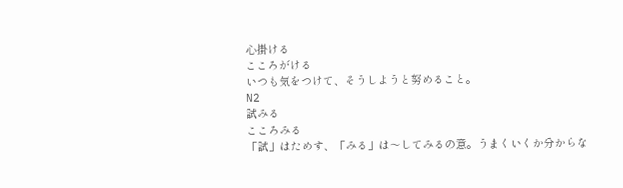心掛ける
こころがける
いつも気をつけて、そうしようと努めること。
N2
試みる
こころみる
「試」はためす、「みる」は〜してみるの意。うまくいくか分からな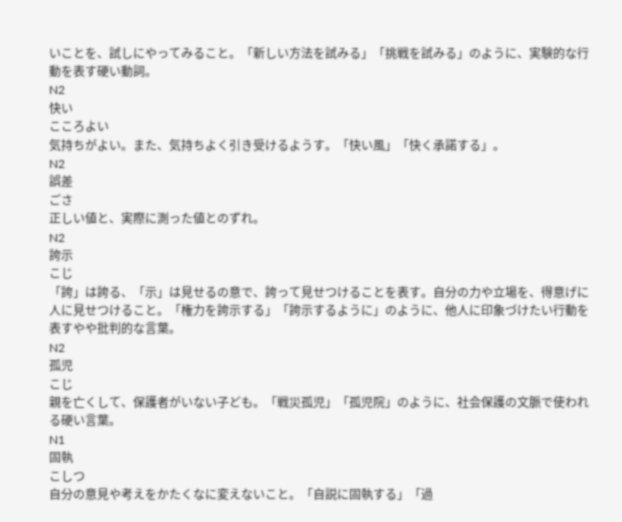いことを、試しにやってみること。「新しい方法を試みる」「挑戦を試みる」のように、実験的な行動を表す硬い動詞。
N2
快い
こころよい
気持ちがよい。また、気持ちよく引き受けるようす。「快い風」「快く承諾する」。
N2
誤差
ごさ
正しい値と、実際に測った値とのずれ。
N2
誇示
こじ
「誇」は誇る、「示」は見せるの意で、誇って見せつけることを表す。自分の力や立場を、得意げに人に見せつけること。「権力を誇示する」「誇示するように」のように、他人に印象づけたい行動を表すやや批判的な言葉。
N2
孤児
こじ
親を亡くして、保護者がいない子ども。「戦災孤児」「孤児院」のように、社会保護の文脈で使われる硬い言葉。
N1
固執
こしつ
自分の意見や考えをかたくなに変えないこと。「自説に固執する」「過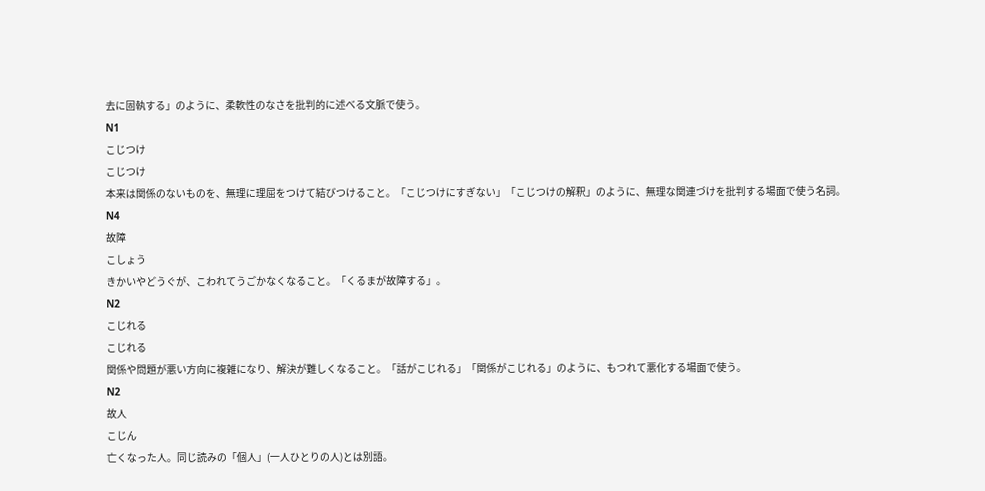去に固執する」のように、柔軟性のなさを批判的に述べる文脈で使う。
N1
こじつけ
こじつけ
本来は関係のないものを、無理に理屈をつけて結びつけること。「こじつけにすぎない」「こじつけの解釈」のように、無理な関連づけを批判する場面で使う名詞。
N4
故障
こしょう
きかいやどうぐが、こわれてうごかなくなること。「くるまが故障する」。
N2
こじれる
こじれる
関係や問題が悪い方向に複雑になり、解決が難しくなること。「話がこじれる」「関係がこじれる」のように、もつれて悪化する場面で使う。
N2
故人
こじん
亡くなった人。同じ読みの「個人」(一人ひとりの人)とは別語。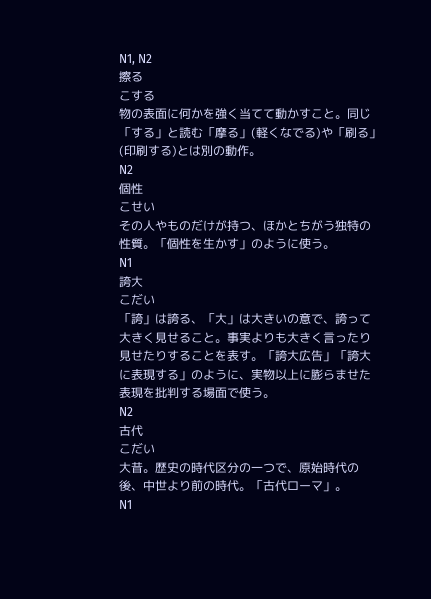N1, N2
擦る
こする
物の表面に何かを強く当てて動かすこと。同じ「する」と読む「摩る」(軽くなでる)や「刷る」(印刷する)とは別の動作。
N2
個性
こせい
その人やものだけが持つ、ほかとちがう独特の性質。「個性を生かす」のように使う。
N1
誇大
こだい
「誇」は誇る、「大」は大きいの意で、誇って大きく見せること。事実よりも大きく言ったり見せたりすることを表す。「誇大広告」「誇大に表現する」のように、実物以上に膨らませた表現を批判する場面で使う。
N2
古代
こだい
大昔。歴史の時代区分の一つで、原始時代の後、中世より前の時代。「古代ローマ」。
N1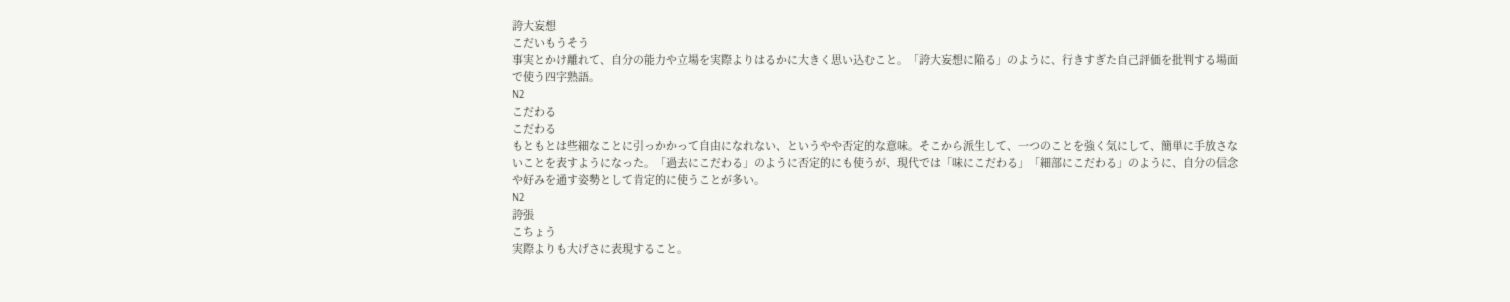誇大妄想
こだいもうそう
事実とかけ離れて、自分の能力や立場を実際よりはるかに大きく思い込むこと。「誇大妄想に陥る」のように、行きすぎた自己評価を批判する場面で使う四字熟語。
N2
こだわる
こだわる
もともとは些細なことに引っかかって自由になれない、というやや否定的な意味。そこから派生して、一つのことを強く気にして、簡単に手放さないことを表すようになった。「過去にこだわる」のように否定的にも使うが、現代では「味にこだわる」「細部にこだわる」のように、自分の信念や好みを通す姿勢として肯定的に使うことが多い。
N2
誇張
こちょう
実際よりも大げさに表現すること。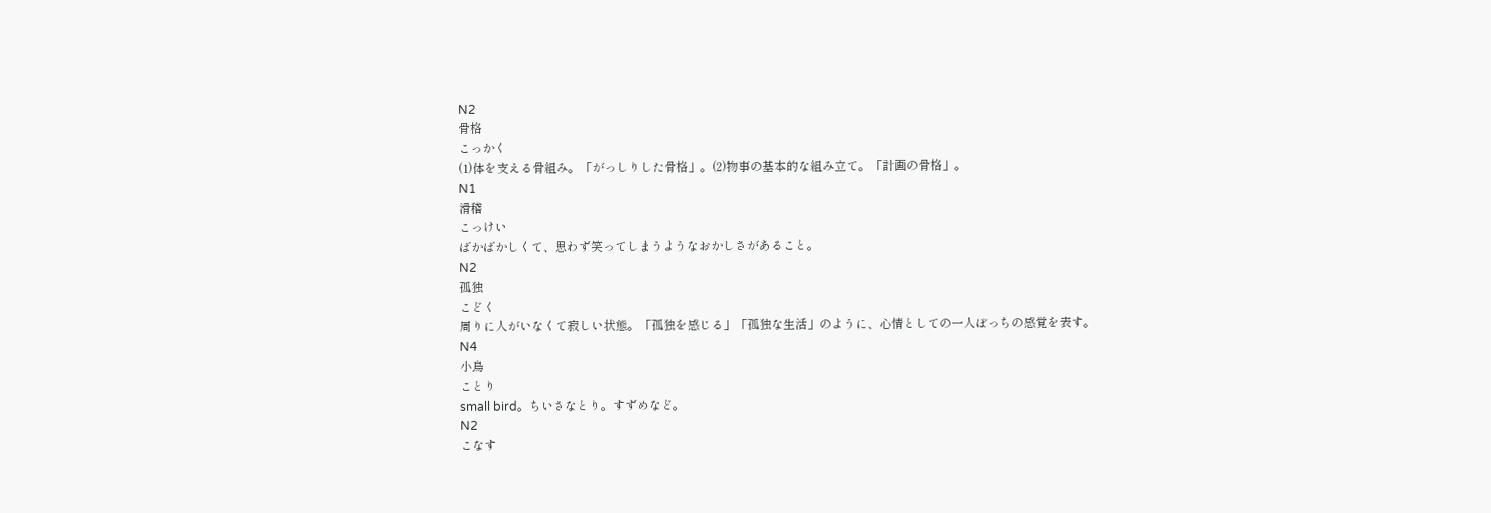N2
骨格
こっかく
(1)体を支える骨組み。「がっしりした骨格」。(2)物事の基本的な組み立て。「計画の骨格」。
N1
滑稽
こっけい
ばかばかしくて、思わず笑ってしまうようなおかしさがあること。
N2
孤独
こどく
周りに人がいなくて寂しい状態。「孤独を感じる」「孤独な生活」のように、心情としての一人ぼっちの感覚を表す。
N4
小鳥
ことり
small bird。ちいさなとり。すずめなど。
N2
こなす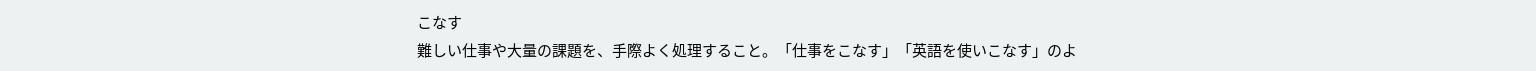こなす
難しい仕事や大量の課題を、手際よく処理すること。「仕事をこなす」「英語を使いこなす」のよ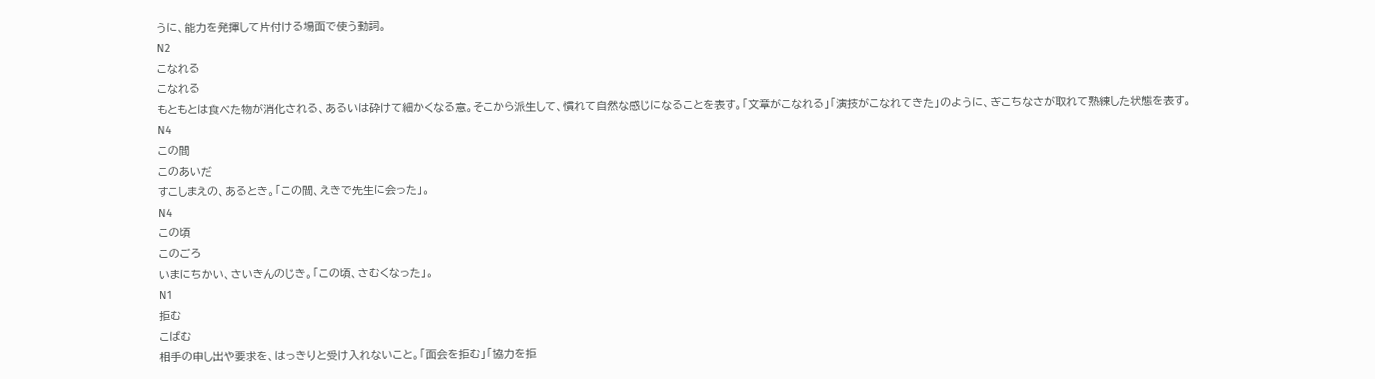うに、能力を発揮して片付ける場面で使う動詞。
N2
こなれる
こなれる
もともとは食べた物が消化される、あるいは砕けて細かくなる意。そこから派生して、慣れて自然な感じになることを表す。「文章がこなれる」「演技がこなれてきた」のように、ぎこちなさが取れて熟練した状態を表す。
N4
この間
このあいだ
すこしまえの、あるとき。「この間、えきで先生に会った」。
N4
この頃
このごろ
いまにちかい、さいきんのじき。「この頃、さむくなった」。
N1
拒む
こばむ
相手の申し出や要求を、はっきりと受け入れないこと。「面会を拒む」「協力を拒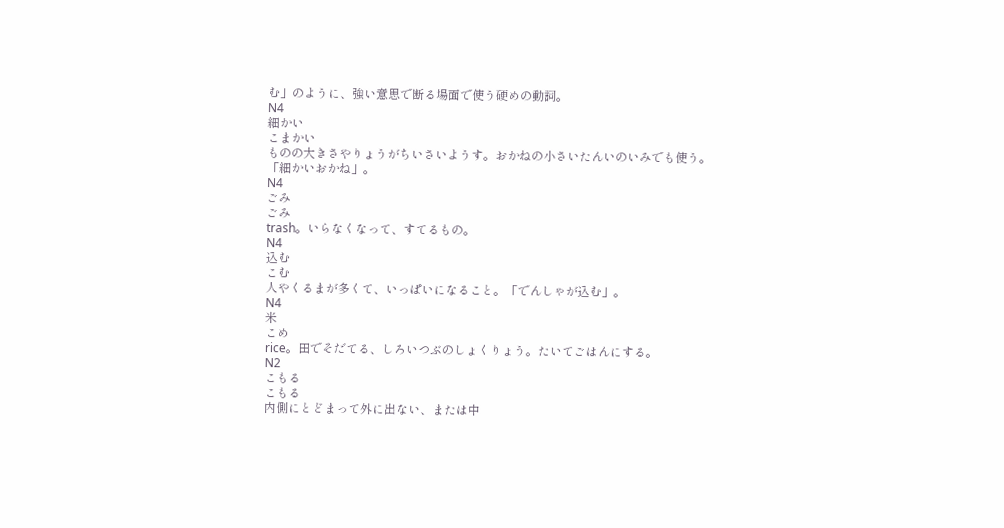む」のように、強い意思で断る場面で使う硬めの動詞。
N4
細かい
こまかい
ものの大きさやりょうがちいさいようす。おかねの小さいたんいのいみでも使う。「細かいおかね」。
N4
ごみ
ごみ
trash。いらなくなって、すてるもの。
N4
込む
こむ
人やくるまが多くて、いっぱいになること。「でんしゃが込む」。
N4
米
こめ
rice。田でそだてる、しろいつぶのしょくりょう。たいてごはんにする。
N2
こもる
こもる
内側にとどまって外に出ない、または中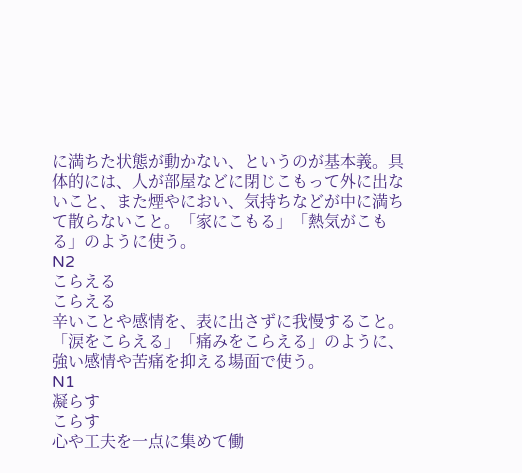に満ちた状態が動かない、というのが基本義。具体的には、人が部屋などに閉じこもって外に出ないこと、また煙やにおい、気持ちなどが中に満ちて散らないこと。「家にこもる」「熱気がこもる」のように使う。
N2
こらえる
こらえる
辛いことや感情を、表に出さずに我慢すること。「涙をこらえる」「痛みをこらえる」のように、強い感情や苦痛を抑える場面で使う。
N1
凝らす
こらす
心や工夫を一点に集めて働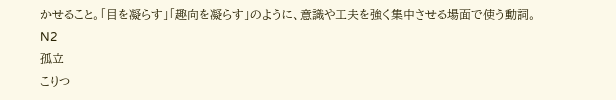かせること。「目を凝らす」「趣向を凝らす」のように、意識や工夫を強く集中させる場面で使う動詞。
N2
孤立
こりつ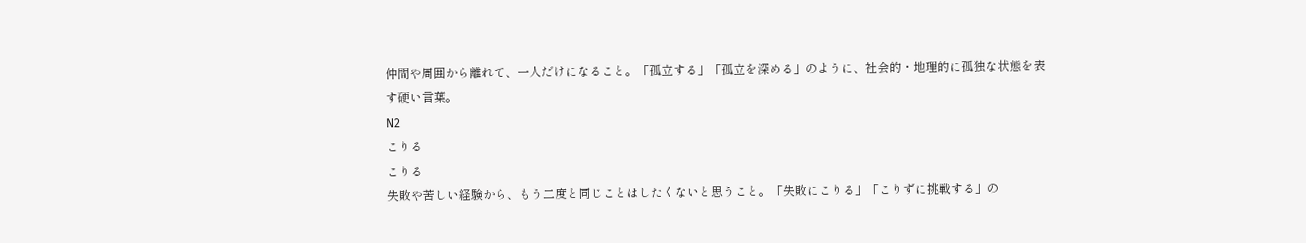仲間や周囲から離れて、一人だけになること。「孤立する」「孤立を深める」のように、社会的・地理的に孤独な状態を表す硬い言葉。
N2
こりる
こりる
失敗や苦しい経験から、もう二度と同じことはしたくないと思うこと。「失敗にこりる」「こりずに挑戦する」の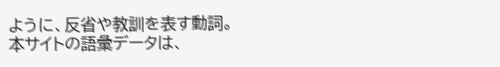ように、反省や教訓を表す動詞。
本サイトの語彙データは、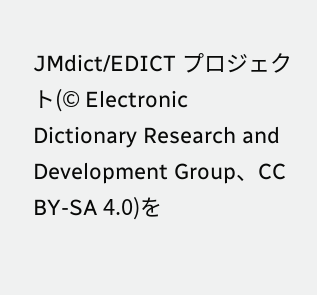JMdict/EDICT プロジェクト(© Electronic Dictionary Research and Development Group、CC BY-SA 4.0)を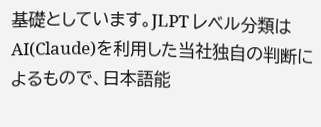基礎としています。JLPT レベル分類はAI(Claude)を利用した当社独自の判断によるもので、日本語能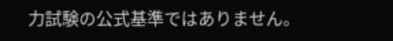力試験の公式基準ではありません。